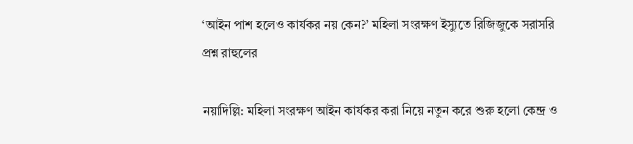‘আইন পাশ হলেও কার্যকর নয় কেন?’ মহিলা সংরক্ষণ ইস্যুতে রিজিজুকে সরাসরি প্রশ্ন রাহুলের

নয়াদিল্লি: মহিলা সংরক্ষণ আইন কার্যকর করা নিয়ে নতুন করে শুরু হলো কেন্দ্র ও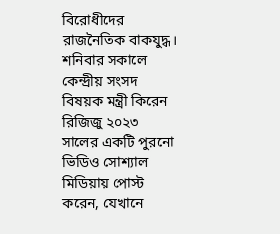বিরোধীদের রাজনৈতিক বাকযুদ্ধ। শনিবার সকালে কেন্দ্রীয় সংসদ বিষয়ক মন্ত্রী কিরেন রিজিজু ২০২৩ সালের একটি পুরনো ভিডিও সোশ্যাল মিডিয়ায় পোস্ট করেন, যেখানে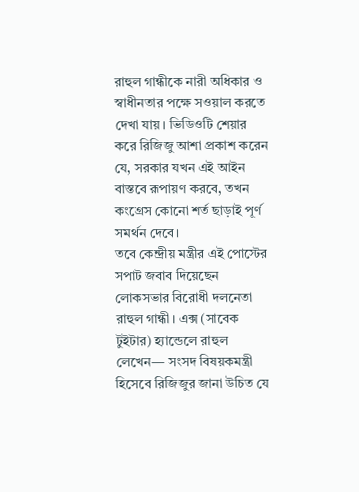রাহুল গান্ধীকে নারী অধিকার ও স্বাধীনতার পক্ষে সওয়াল করতে দেখা যায়। ভিডিওটি শেয়ার করে রিজিজু আশা প্রকাশ করেন যে, সরকার যখন এই আইন বাস্তবে রূপায়ণ করবে, তখন কংগ্রেস কোনো শর্ত ছাড়াই পূর্ণ সমর্থন দেবে।
তবে কেন্দ্রীয় মন্ত্রীর এই পোস্টের সপাট জবাব দিয়েছেন লোকসভার বিরোধী দলনেতা রাহুল গান্ধী। এক্স (সাবেক টুইটার) হ্যান্ডেলে রাহুল লেখেন— সংসদ বিষয়কমন্ত্রী হিসেবে রিজিজুর জানা উচিত যে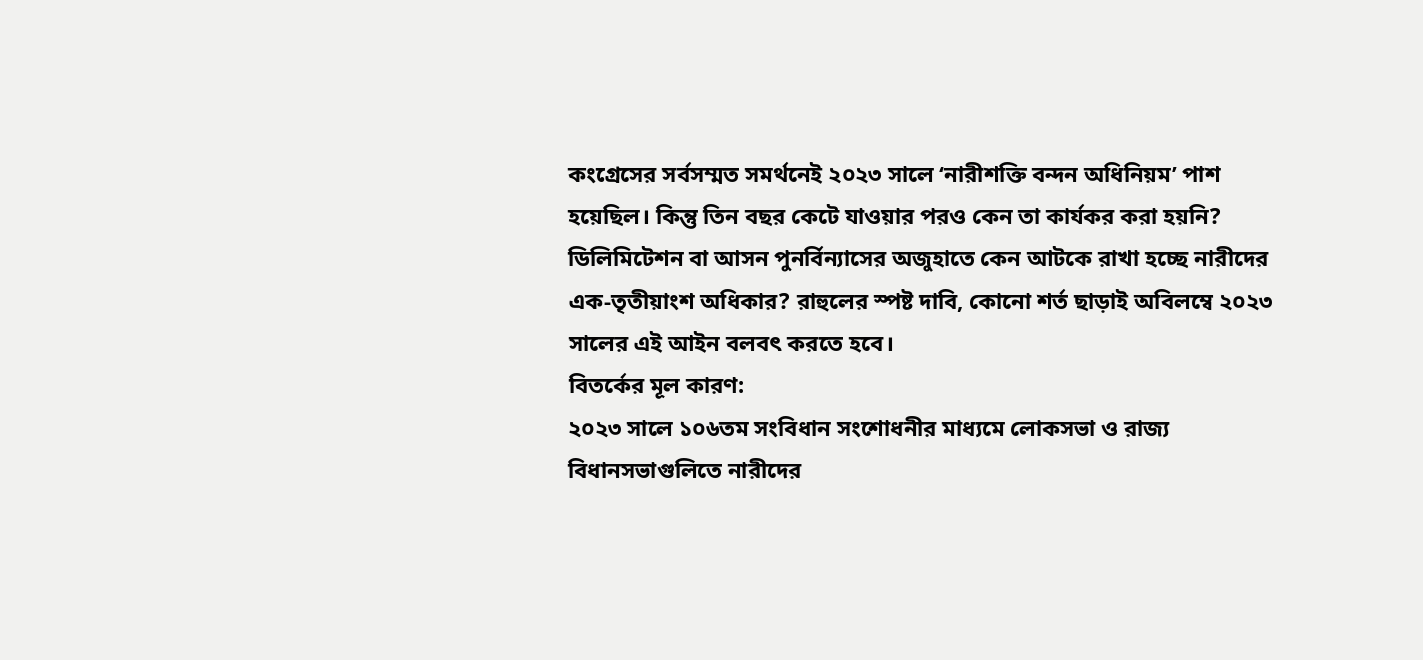কংগ্রেসের সর্বসম্মত সমর্থনেই ২০২৩ সালে ‘নারীশক্তি বন্দন অধিনিয়ম’ পাশ হয়েছিল। কিন্তু তিন বছর কেটে যাওয়ার পরও কেন তা কার্যকর করা হয়নি? ডিলিমিটেশন বা আসন পুনর্বিন্যাসের অজুহাতে কেন আটকে রাখা হচ্ছে নারীদের এক-তৃতীয়াংশ অধিকার? রাহুলের স্পষ্ট দাবি, কোনো শর্ত ছাড়াই অবিলম্বে ২০২৩ সালের এই আইন বলবৎ করতে হবে।
বিতর্কের মূল কারণ:
২০২৩ সালে ১০৬তম সংবিধান সংশোধনীর মাধ্যমে লোকসভা ও রাজ্য বিধানসভাগুলিতে নারীদের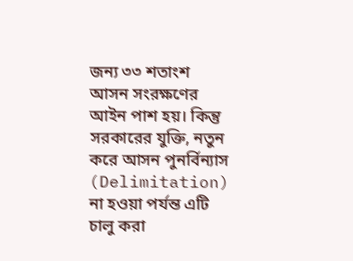জন্য ৩৩ শতাংশ আসন সংরক্ষণের আইন পাশ হয়। কিন্তু সরকারের যুক্তি, নতুন করে আসন পুনর্বিন্যাস (Delimitation) না হওয়া পর্যন্ত এটি চালু করা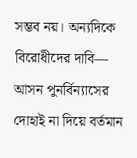সম্ভব নয়। অন্যদিকে বিরোধীদের দাবি— আসন পুনর্বিন্যাসের দোহাই না দিয়ে বর্তমান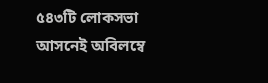৫৪৩টি লোকসভা আসনেই অবিলম্বে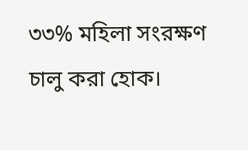৩৩% মহিলা সংরক্ষণ চালু করা হোক।